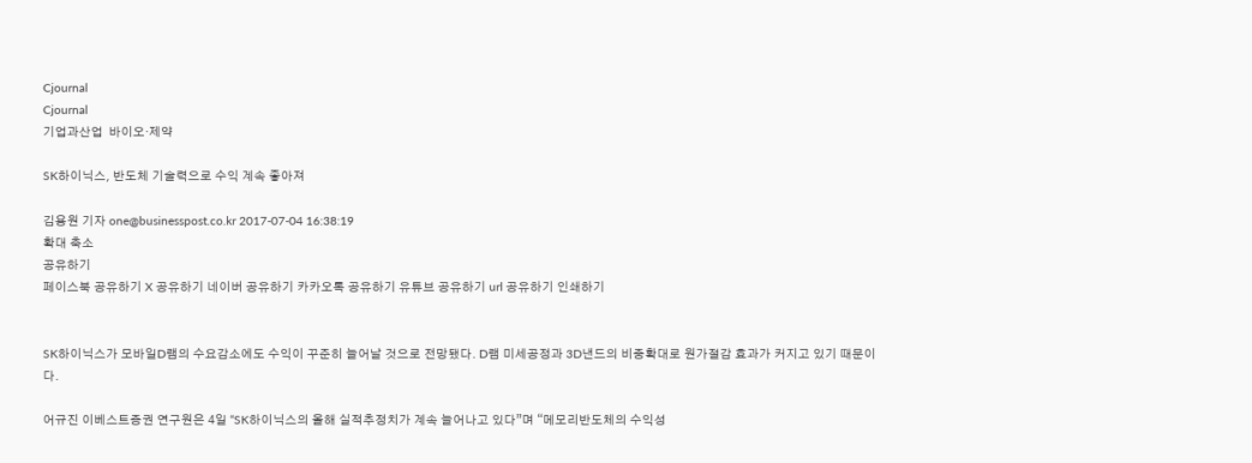Cjournal
Cjournal
기업과산업  바이오·제약

SK하이닉스, 반도체 기술력으로 수익 계속 좋아져

김용원 기자 one@businesspost.co.kr 2017-07-04 16:38:19
확대 축소
공유하기
페이스북 공유하기 X 공유하기 네이버 공유하기 카카오톡 공유하기 유튜브 공유하기 url 공유하기 인쇄하기


SK하이닉스가 모바일D램의 수요감소에도 수익이 꾸준히 늘어날 것으로 전망됐다. D램 미세공정과 3D낸드의 비중확대로 원가절감 효과가 커지고 있기 때문이다.

어규진 이베스트증권 연구원은 4일 “SK하이닉스의 올해 실적추정치가 계속 늘어나고 있다”며 “메모리반도체의 수익성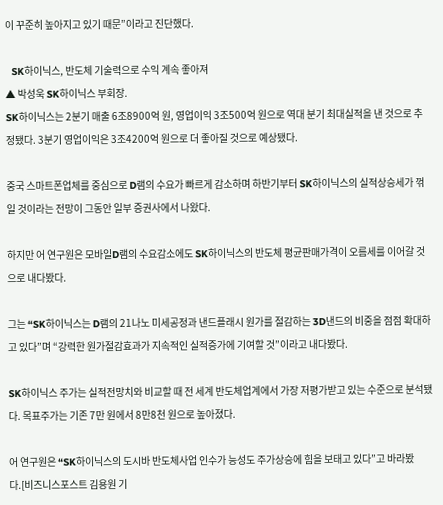이 꾸준히 높아지고 있기 때문”이라고 진단했다.

  SK하이닉스, 반도체 기술력으로 수익 계속 좋아져
▲ 박성욱 SK하이닉스 부회장.
SK하이닉스는 2분기 매출 6조8900억 원, 영업이익 3조500억 원으로 역대 분기 최대실적을 낸 것으로 추정됐다. 3분기 영업이익은 3조4200억 원으로 더 좋아질 것으로 예상됐다.

중국 스마트폰업체를 중심으로 D램의 수요가 빠르게 감소하며 하반기부터 SK하이닉스의 실적상승세가 꺾일 것이라는 전망이 그동안 일부 증권사에서 나왔다.

하지만 어 연구원은 모바일D램의 수요감소에도 SK하이닉스의 반도체 평균판매가격이 오름세를 이어갈 것으로 내다봤다.

그는 “SK하이닉스는 D램의 21나노 미세공정과 낸드플래시 원가를 절감하는 3D낸드의 비중을 점점 확대하고 있다”며 “강력한 원가절감효과가 지속적인 실적증가에 기여할 것”이라고 내다봤다.

SK하이닉스 주가는 실적전망치와 비교할 때 전 세계 반도체업계에서 가장 저평가받고 있는 수준으로 분석됐다. 목표주가는 기존 7만 원에서 8만8천 원으로 높아졌다.

어 연구원은 “SK하이닉스의 도시바 반도체사업 인수가 능성도 주가상승에 힘을 보태고 있다”고 바라봤다.[비즈니스포스트 김용원 기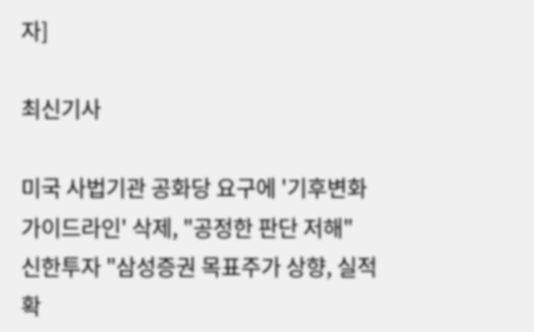자]

최신기사

미국 사법기관 공화당 요구에 '기후변화 가이드라인' 삭제, "공정한 판단 저해"
신한투자 "삼성증권 목표주가 상향, 실적 확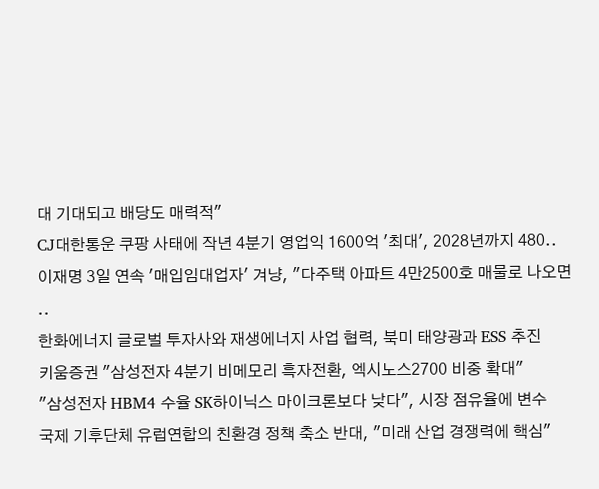대 기대되고 배당도 매력적"
CJ대한통운 쿠팡 사태에 작년 4분기 영업익 1600억 '최대', 2028년까지 480..
이재명 3일 연속 '매입임대업자' 겨냥, "다주택 아파트 4만2500호 매물로 나오면 ..
한화에너지 글로벌 투자사와 재생에너지 사업 협력, 북미 태양광과 ESS 추진
키움증권 "삼성전자 4분기 비메모리 흑자전환, 엑시노스2700 비중 확대"
"삼성전자 HBM4 수율 SK하이닉스 마이크론보다 낮다", 시장 점유율에 변수
국제 기후단체 유럽연합의 친환경 정책 축소 반대, "미래 산업 경쟁력에 핵심"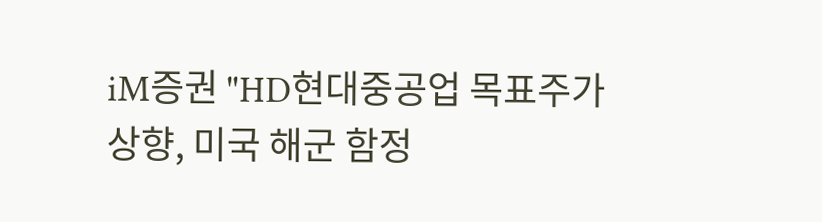iM증권 "HD현대중공업 목표주가 상향, 미국 해군 함정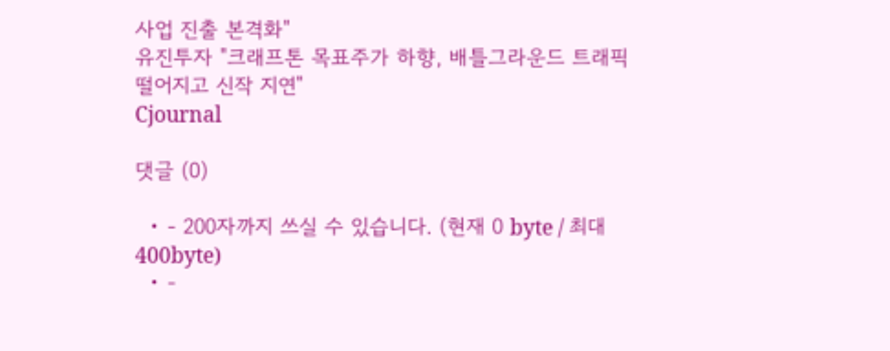사업 진출 본격화"
유진투자 "크래프톤 목표주가 하향, 배틀그라운드 트래픽 떨어지고 신작 지연"
Cjournal

댓글 (0)

  • - 200자까지 쓰실 수 있습니다. (현재 0 byte / 최대 400byte)
  • -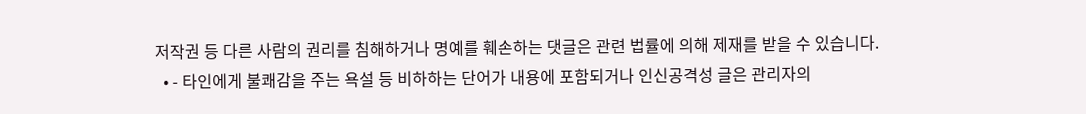저작권 등 다른 사람의 권리를 침해하거나 명예를 훼손하는 댓글은 관련 법률에 의해 제재를 받을 수 있습니다.
  • - 타인에게 불쾌감을 주는 욕설 등 비하하는 단어가 내용에 포함되거나 인신공격성 글은 관리자의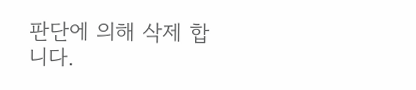판단에 의해 삭제 합니다.